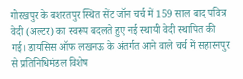गोरखपुर के बशरतपुर स्थित सेंट जॉन चर्च में 159 साल बाद पवित्र वेदी (अल्टर) का स्वरूप बदलते हुए नई स्थायी वेदी स्थापित की गई। डायसिस ऑफ लखनऊ के अंतर्गत आने वाले चर्च में सहारनपुर से प्रतिनिधिमंडल विशेष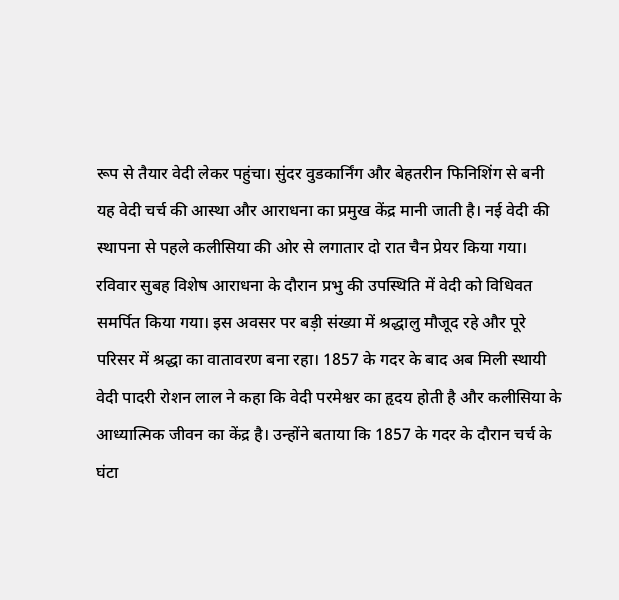रूप से तैयार वेदी लेकर पहुंचा। सुंदर वुडकार्निंग और बेहतरीन फिनिशिंग से बनी यह वेदी चर्च की आस्था और आराधना का प्रमुख केंद्र मानी जाती है। नई वेदी की स्थापना से पहले कलीसिया की ओर से लगातार दो रात चैन प्रेयर किया गया। रविवार सुबह विशेष आराधना के दौरान प्रभु की उपस्थिति में वेदी को विधिवत समर्पित किया गया। इस अवसर पर बड़ी संख्या में श्रद्धालु मौजूद रहे और पूरे परिसर में श्रद्धा का वातावरण बना रहा। 1857 के गदर के बाद अब मिली स्थायी वेदी पादरी रोशन लाल ने कहा कि वेदी परमेश्वर का हृदय होती है और कलीसिया के आध्यात्मिक जीवन का केंद्र है। उन्होंने बताया कि 1857 के गदर के दौरान चर्च के घंटा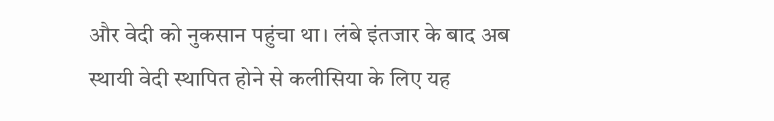और वेदी को नुकसान पहुंचा था। लंबे इंतजार के बाद अब स्थायी वेदी स्थापित होने से कलीसिया के लिए यह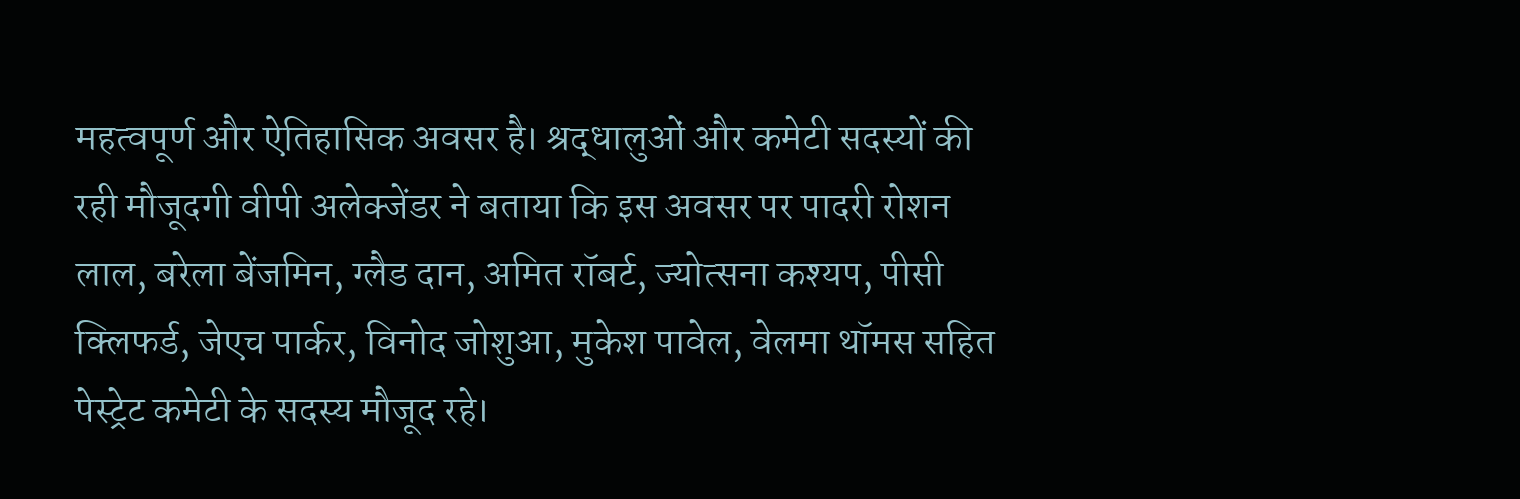महत्वपूर्ण और ऐतिहासिक अवसर है। श्रद्धालुओं और कमेटी सदस्यों की रही मौजूदगी वीपी अलेक्जेंडर ने बताया कि इस अवसर पर पादरी रोशन लाल, बरेला बेंजमिन, ग्लैड दान, अमित रॉबर्ट, ज्योत्सना कश्यप, पीसी क्लिफर्ड, जेएच पार्कर, विनोद जोशुआ, मुकेश पावेल, वेलमा थॉमस सहित पेस्ट्रेट कमेटी के सदस्य मौजूद रहे।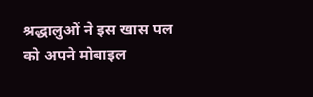श्रद्धालुओं ने इस खास पल को अपने मोबाइल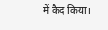में कैद किया।